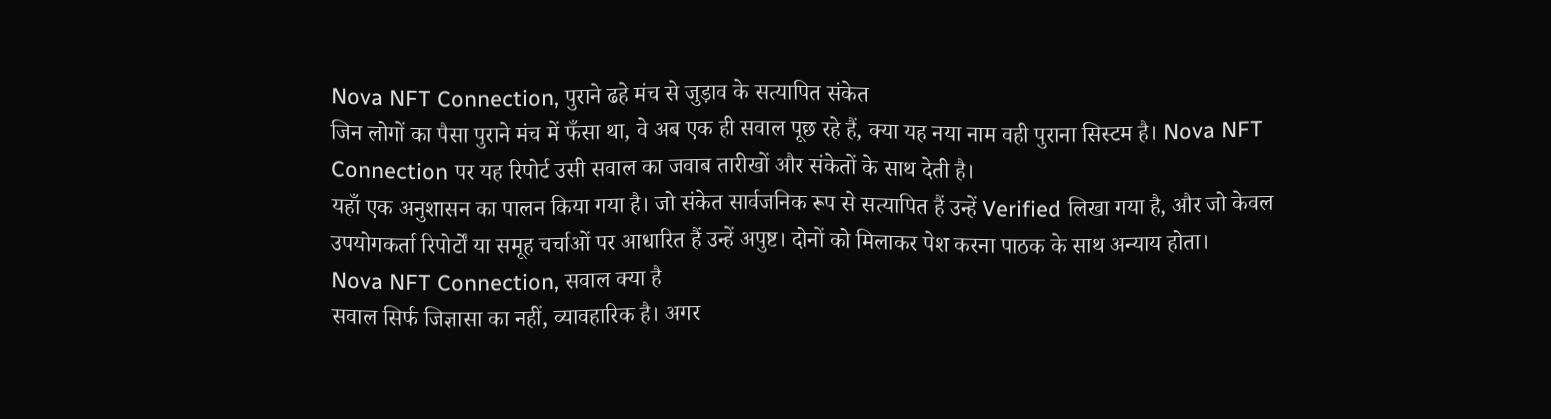Nova NFT Connection, पुराने ढहे मंच से जुड़ाव के सत्यापित संकेत
जिन लोगों का पैसा पुराने मंच में फँसा था, वे अब एक ही सवाल पूछ रहे हैं, क्या यह नया नाम वही पुराना सिस्टम है। Nova NFT Connection पर यह रिपोर्ट उसी सवाल का जवाब तारीखों और संकेतों के साथ देती है।
यहाँ एक अनुशासन का पालन किया गया है। जो संकेत सार्वजनिक रूप से सत्यापित हैं उन्हें Verified लिखा गया है, और जो केवल उपयोगकर्ता रिपोर्टों या समूह चर्चाओं पर आधारित हैं उन्हें अपुष्ट। दोनों को मिलाकर पेश करना पाठक के साथ अन्याय होता।
Nova NFT Connection, सवाल क्या है
सवाल सिर्फ जिज्ञासा का नहीं, व्यावहारिक है। अगर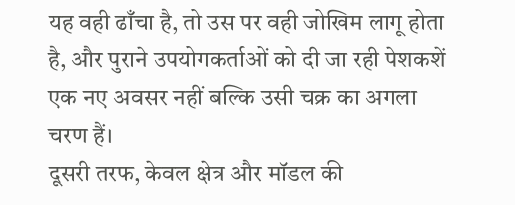यह वही ढाँचा है, तो उस पर वही जोखिम लागू होता है, और पुराने उपयोगकर्ताओं को दी जा रही पेशकशें एक नए अवसर नहीं बल्कि उसी चक्र का अगला चरण हैं।
दूसरी तरफ, केवल क्षेत्र और मॉडल की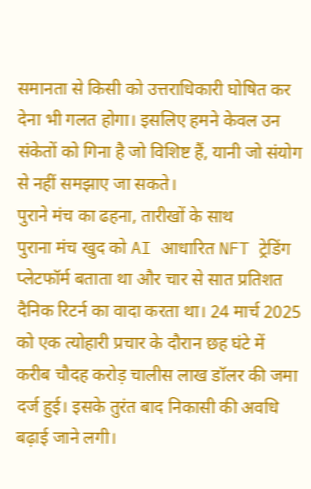समानता से किसी को उत्तराधिकारी घोषित कर देना भी गलत होगा। इसलिए हमने केवल उन संकेतों को गिना है जो विशिष्ट हैं, यानी जो संयोग से नहीं समझाए जा सकते।
पुराने मंच का ढहना, तारीखों के साथ
पुराना मंच खुद को AI आधारित NFT ट्रेडिंग प्लेटफॉर्म बताता था और चार से सात प्रतिशत दैनिक रिटर्न का वादा करता था। 24 मार्च 2025 को एक त्योहारी प्रचार के दौरान छह घंटे में करीब चौदह करोड़ चालीस लाख डॉलर की जमा दर्ज हुई। इसके तुरंत बाद निकासी की अवधि बढ़ाई जाने लगी।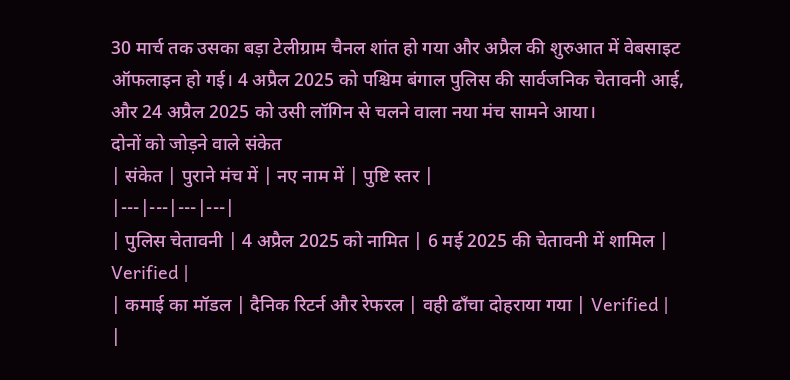30 मार्च तक उसका बड़ा टेलीग्राम चैनल शांत हो गया और अप्रैल की शुरुआत में वेबसाइट ऑफलाइन हो गई। 4 अप्रैल 2025 को पश्चिम बंगाल पुलिस की सार्वजनिक चेतावनी आई, और 24 अप्रैल 2025 को उसी लॉगिन से चलने वाला नया मंच सामने आया।
दोनों को जोड़ने वाले संकेत
| संकेत | पुराने मंच में | नए नाम में | पुष्टि स्तर |
|---|---|---|---|
| पुलिस चेतावनी | 4 अप्रैल 2025 को नामित | 6 मई 2025 की चेतावनी में शामिल | Verified |
| कमाई का मॉडल | दैनिक रिटर्न और रेफरल | वही ढाँचा दोहराया गया | Verified |
|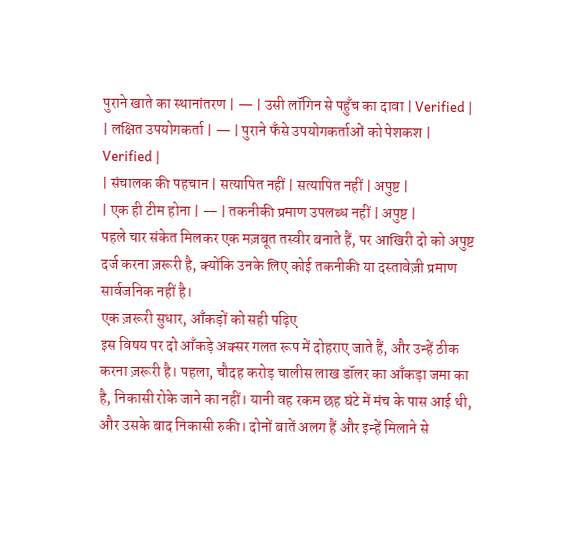पुराने खाते का स्थानांतरण | — | उसी लॉगिन से पहुँच का दावा | Verified |
| लक्षित उपयोगकर्ता | — | पुराने फँसे उपयोगकर्ताओं को पेशकश | Verified |
| संचालक की पहचान | सत्यापित नहीं | सत्यापित नहीं | अपुष्ट |
| एक ही टीम होना | — | तकनीकी प्रमाण उपलब्ध नहीं | अपुष्ट |
पहले चार संकेत मिलकर एक मज़बूत तस्वीर बनाते हैं, पर आखिरी दो को अपुष्ट दर्ज करना ज़रूरी है, क्योंकि उनके लिए कोई तकनीकी या दस्तावेज़ी प्रमाण सार्वजनिक नहीं है।
एक ज़रूरी सुधार, आँकड़ों को सही पढ़िए
इस विषय पर दो आँकड़े अक्सर गलत रूप में दोहराए जाते हैं, और उन्हें ठीक करना ज़रूरी है। पहला, चौदह करोड़ चालीस लाख डॉलर का आँकड़ा जमा का है, निकासी रोके जाने का नहीं। यानी वह रकम छह घंटे में मंच के पास आई थी, और उसके बाद निकासी रुकी। दोनों बातें अलग हैं और इन्हें मिलाने से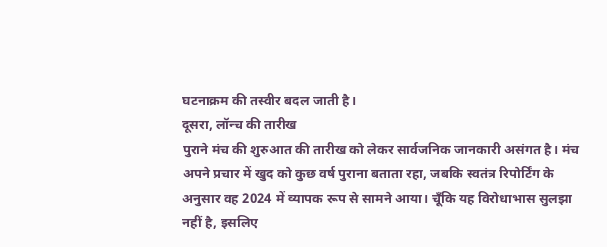घटनाक्रम की तस्वीर बदल जाती है।
दूसरा, लॉन्च की तारीख
पुराने मंच की शुरुआत की तारीख को लेकर सार्वजनिक जानकारी असंगत है। मंच अपने प्रचार में खुद को कुछ वर्ष पुराना बताता रहा, जबकि स्वतंत्र रिपोर्टिंग के अनुसार वह 2024 में व्यापक रूप से सामने आया। चूँकि यह विरोधाभास सुलझा नहीं है, इसलिए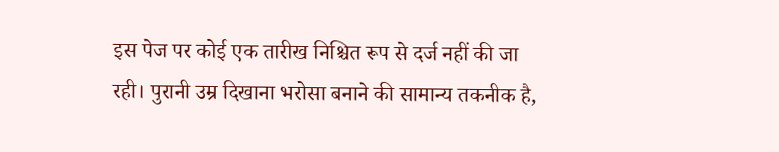इस पेज पर कोई एक तारीख निश्चित रूप से दर्ज नहीं की जा रही। पुरानी उम्र दिखाना भरोसा बनाने की सामान्य तकनीक है,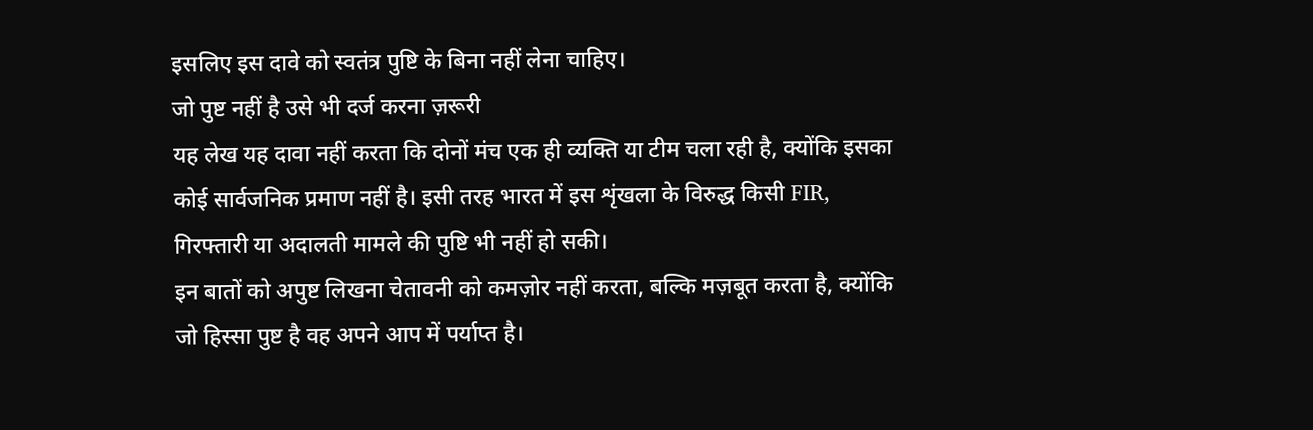इसलिए इस दावे को स्वतंत्र पुष्टि के बिना नहीं लेना चाहिए।
जो पुष्ट नहीं है उसे भी दर्ज करना ज़रूरी
यह लेख यह दावा नहीं करता कि दोनों मंच एक ही व्यक्ति या टीम चला रही है, क्योंकि इसका कोई सार्वजनिक प्रमाण नहीं है। इसी तरह भारत में इस शृंखला के विरुद्ध किसी FIR, गिरफ्तारी या अदालती मामले की पुष्टि भी नहीं हो सकी।
इन बातों को अपुष्ट लिखना चेतावनी को कमज़ोर नहीं करता, बल्कि मज़बूत करता है, क्योंकि जो हिस्सा पुष्ट है वह अपने आप में पर्याप्त है।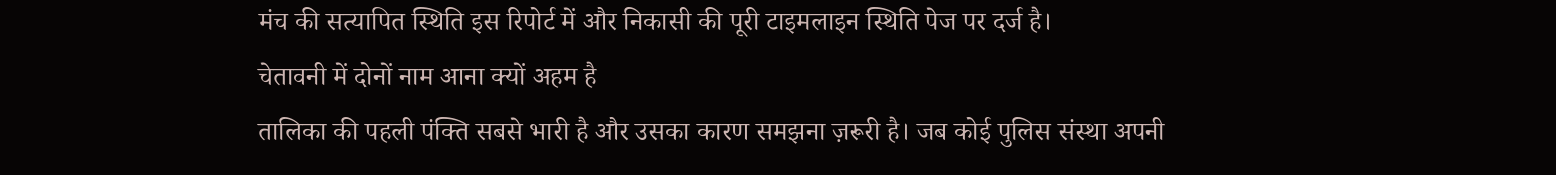मंच की सत्यापित स्थिति इस रिपोर्ट में और निकासी की पूरी टाइमलाइन स्थिति पेज पर दर्ज है।
चेतावनी में दोनों नाम आना क्यों अहम है
तालिका की पहली पंक्ति सबसे भारी है और उसका कारण समझना ज़रूरी है। जब कोई पुलिस संस्था अपनी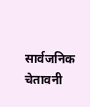सार्वजनिक चेतावनी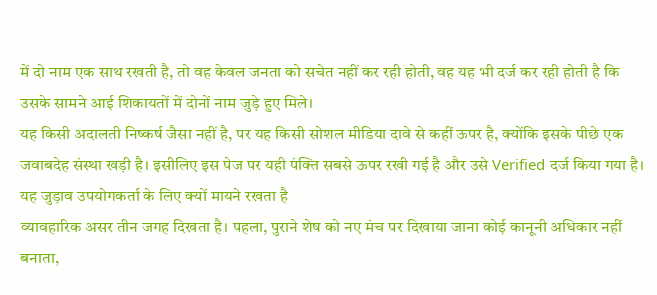में दो नाम एक साथ रखती है, तो वह केवल जनता को सचेत नहीं कर रही होती, वह यह भी दर्ज कर रही होती है कि उसके सामने आई शिकायतों में दोनों नाम जुड़े हुए मिले।
यह किसी अदालती निष्कर्ष जैसा नहीं है, पर यह किसी सोशल मीडिया दावे से कहीं ऊपर है, क्योंकि इसके पीछे एक जवाबदेह संस्था खड़ी है। इसीलिए इस पेज पर यही पंक्ति सबसे ऊपर रखी गई है और उसे Verified दर्ज किया गया है।
यह जुड़ाव उपयोगकर्ता के लिए क्यों मायने रखता है
व्यावहारिक असर तीन जगह दिखता है। पहला, पुराने शेष को नए मंच पर दिखाया जाना कोई कानूनी अधिकार नहीं बनाता,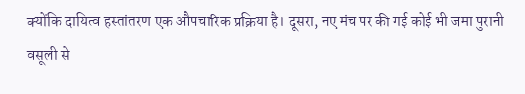क्योंकि दायित्व हस्तांतरण एक औपचारिक प्रक्रिया है। दूसरा, नए मंच पर की गई कोई भी जमा पुरानी वसूली से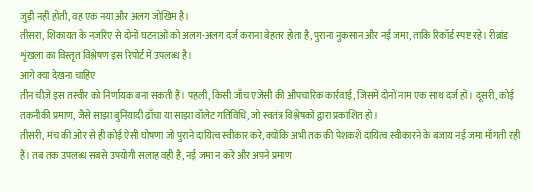जुड़ी नहीं होती, वह एक नया और अलग जोखिम है।
तीसरा, शिकायत के नज़रिए से दोनों घटनाओं को अलग-अलग दर्ज कराना बेहतर होता है, पुराना नुकसान और नई जमा, ताकि रिकॉर्ड स्पष्ट रहे। रीब्रांड शृंखला का विस्तृत विश्लेषण इस रिपोर्ट में उपलब्ध है।
आगे क्या देखना चाहिए
तीन चीज़ें इस तस्वीर को निर्णायक बना सकती हैं। पहली, किसी जाँच एजेंसी की औपचारिक कार्रवाई, जिसमें दोनों नाम एक साथ दर्ज हों। दूसरी, कोई तकनीकी प्रमाण, जैसे साझा बुनियादी ढाँचा या साझा वॉलेट गतिविधि, जो स्वतंत्र विश्लेषकों द्वारा प्रकाशित हो।
तीसरी, मंच की ओर से ही कोई ऐसी घोषणा जो पुराने दायित्व स्वीकार करे, क्योंकि अभी तक की पेशकशें दायित्व स्वीकारने के बजाय नई जमा माँगती रही हैं। तब तक उपलब्ध सबसे उपयोगी सलाह वही है, नई जमा न करें और अपने प्रमाण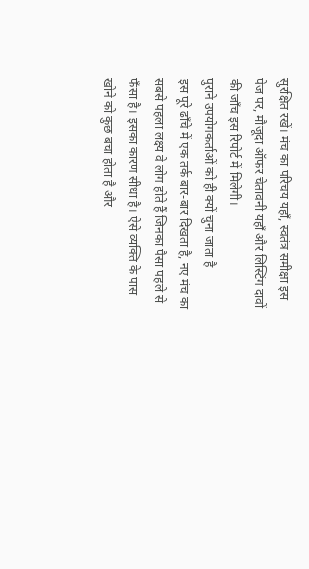सुरक्षित रखें। मंच का परिचय यहाँ, स्वतंत्र समीक्षा इस पेज पर, मौजूदा ऑफर चेतावनी यहाँ और लिस्टिंग दावों की जाँच इस रिपोर्ट में मिलेगी।
पुराने उपयोगकर्ताओं को ही क्यों चुना जाता है
इस पूरे ढाँचे में एक तर्क बार-बार दिखता है, नए मंच का सबसे पहला लक्ष्य वे लोग होते हैं जिनका पैसा पहले से फँसा है। इसका कारण सीधा है। ऐसे व्यक्ति के पास खोने को कुछ बचा होता है और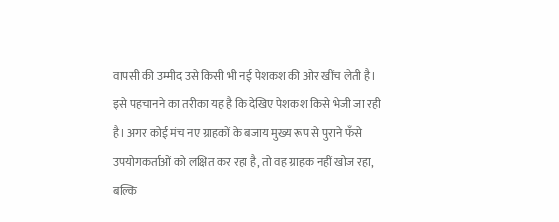वापसी की उम्मीद उसे किसी भी नई पेशकश की ओर खींच लेती है।
इसे पहचानने का तरीका यह है कि देखिए पेशकश किसे भेजी जा रही है। अगर कोई मंच नए ग्राहकों के बजाय मुख्य रूप से पुराने फँसे उपयोगकर्ताओं को लक्षित कर रहा है, तो वह ग्राहक नहीं खोज रहा, बल्कि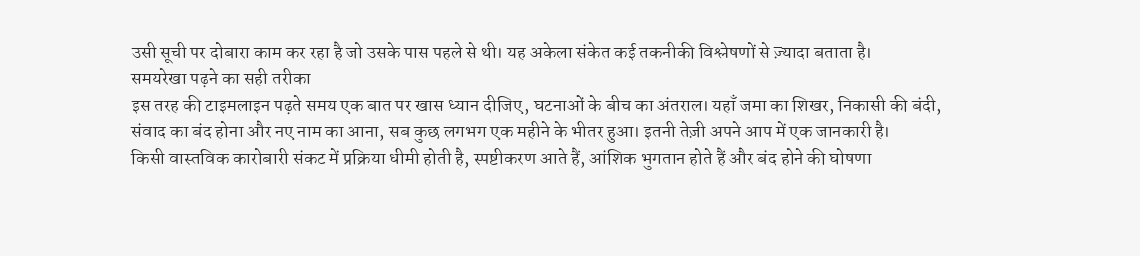उसी सूची पर दोबारा काम कर रहा है जो उसके पास पहले से थी। यह अकेला संकेत कई तकनीकी विश्लेषणों से ज़्यादा बताता है।
समयरेखा पढ़ने का सही तरीका
इस तरह की टाइमलाइन पढ़ते समय एक बात पर खास ध्यान दीजिए, घटनाओं के बीच का अंतराल। यहाँ जमा का शिखर, निकासी की बंदी, संवाद का बंद होना और नए नाम का आना, सब कुछ लगभग एक महीने के भीतर हुआ। इतनी तेज़ी अपने आप में एक जानकारी है।
किसी वास्तविक कारोबारी संकट में प्रक्रिया धीमी होती है, स्पष्टीकरण आते हैं, आंशिक भुगतान होते हैं और बंद होने की घोषणा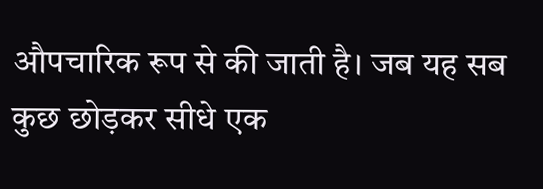औपचारिक रूप से की जाती है। जब यह सब कुछ छोड़कर सीधे एक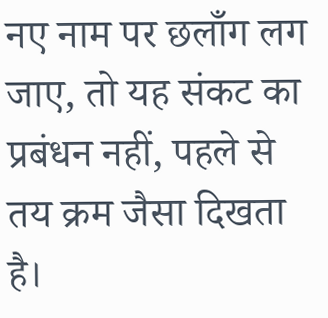नए नाम पर छलाँग लग जाए, तो यह संकट का प्रबंधन नहीं, पहले से तय क्रम जैसा दिखता है।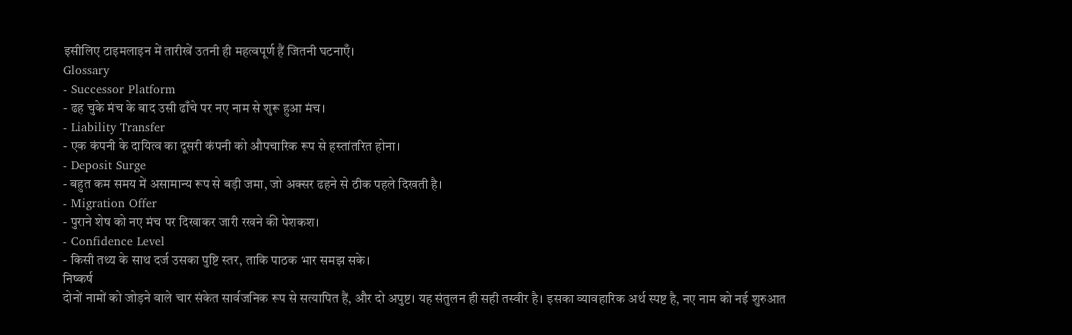इसीलिए टाइमलाइन में तारीखें उतनी ही महत्वपूर्ण हैं जितनी घटनाएँ।
Glossary
- Successor Platform
- ढह चुके मंच के बाद उसी ढाँचे पर नए नाम से शुरू हुआ मंच।
- Liability Transfer
- एक कंपनी के दायित्व का दूसरी कंपनी को औपचारिक रूप से हस्तांतरित होना।
- Deposit Surge
- बहुत कम समय में असामान्य रूप से बड़ी जमा, जो अक्सर ढहने से ठीक पहले दिखती है।
- Migration Offer
- पुराने शेष को नए मंच पर दिखाकर जारी रखने की पेशकश।
- Confidence Level
- किसी तथ्य के साथ दर्ज उसका पुष्टि स्तर, ताकि पाठक भार समझ सके।
निष्कर्ष
दोनों नामों को जोड़ने वाले चार संकेत सार्वजनिक रूप से सत्यापित हैं, और दो अपुष्ट। यह संतुलन ही सही तस्वीर है। इसका व्यावहारिक अर्थ स्पष्ट है, नए नाम को नई शुरुआत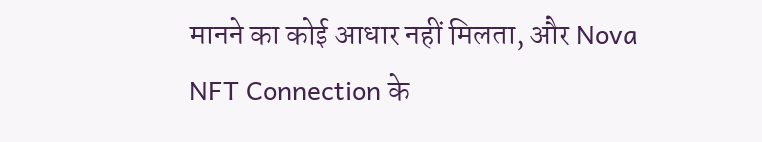मानने का कोई आधार नहीं मिलता, और Nova NFT Connection के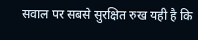सवाल पर सबसे सुरक्षित रुख यही है कि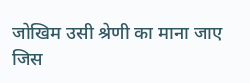जोखिम उसी श्रेणी का माना जाए जिस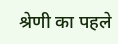श्रेणी का पहले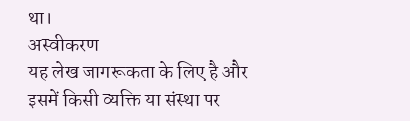था।
अस्वीकरण
यह लेख जागरूकता के लिए है और इसमें किसी व्यक्ति या संस्था पर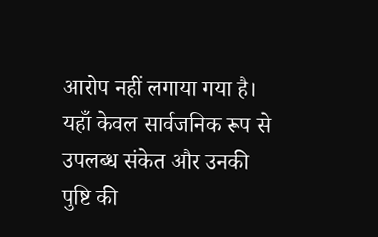आरोप नहीं लगाया गया है। यहाँ केवल सार्वजनिक रूप से उपलब्ध संकेत और उनकी पुष्टि की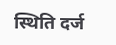स्थिति दर्ज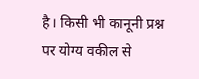है। किसी भी कानूनी प्रश्न पर योग्य वकील से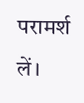परामर्श लें।